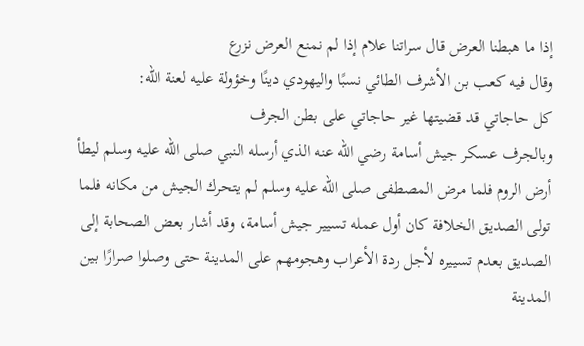إذا ما هبطنا العرض قال سراتنا علام إذا لم نمنع العرض نزرع
وقال فيه كعب بن الأشرف الطائي نسبًا واليهودي دينًا وخؤولة عليه لعنة الله:
كل حاجاتي قد قضيتها غير حاجاتي على بطن الجرف
وبالجرف عسكر جيش أسامة رضي الله عنه الذي أرسله النبي صلى الله عليه وسلم ليطأ أرض الروم فلما مرض المصطفى صلى الله عليه وسلم لم يتحرك الجيش من مكانه فلما تولى الصديق الخلافة كان أول عمله تسيير جيش أسامة، وقد أشار بعض الصحابة إلى الصديق بعدم تسييره لأجل ردة الأعراب وهجومهم على المدينة حتى وصلوا صرارًا بين المدينة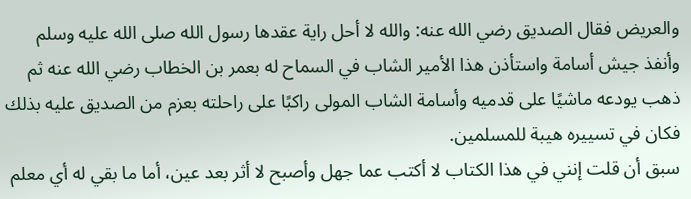والعريض فقال الصديق رضي الله عنه: والله لا أحل راية عقدها رسول الله صلى الله عليه وسلم وأنفذ جيش أسامة واستأذن هذا الأمير الشاب في السماح له بعمر بن الخطاب رضي الله عنه ثم ذهب يودعه ماشيًا على قدميه وأسامة الشاب المولى راكبًا على راحلته بعزم من الصديق عليه بذلك فكان في تسييره هيبة للمسلمين.
سبق أن قلت إنني في هذا الكتاب لا أكتب عما جهل وأصبح لا أثر بعد عين، أما ما بقي له أي معلم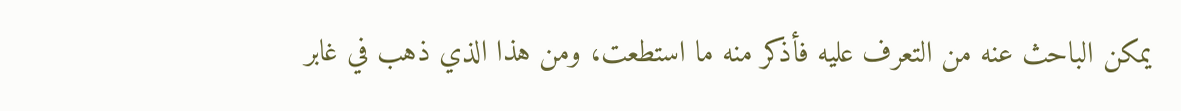يمكن الباحث عنه من التعرف عليه فأذكر منه ما استطعت، ومن هذا الذي ذهب في غابر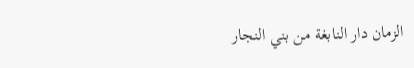الزمان دار النابغة من بني النجار